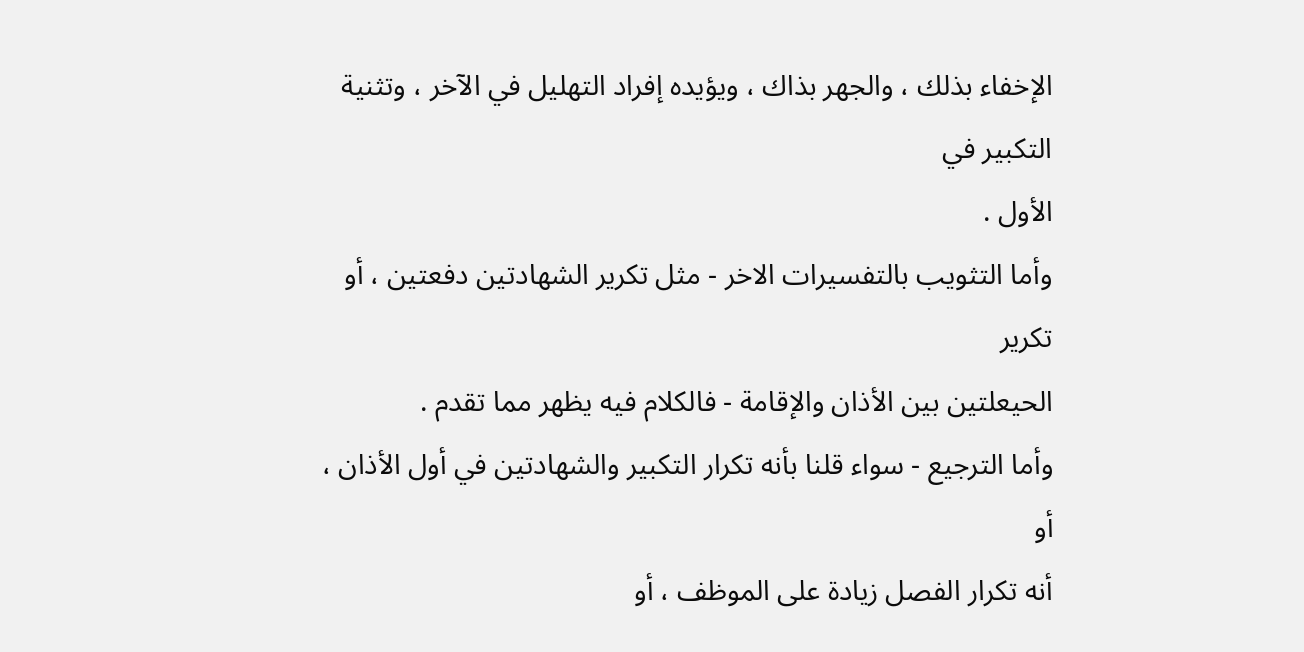الإخفاء بذلك ، والجهر بذاك ، ويؤيده إفراد التهليل في الآخر ، وتثنية التكبير في
الأول .
وأما التثويب بالتفسيرات الاخر - مثل تكرير الشهادتين دفعتين ، أو تكرير
الحيعلتين بين الأذان والإقامة - فالكلام فيه يظهر مما تقدم .
وأما الترجيع - سواء قلنا بأنه تكرار التكبير والشهادتين في أول الأذان ، أو
أنه تكرار الفصل زيادة على الموظف ، أو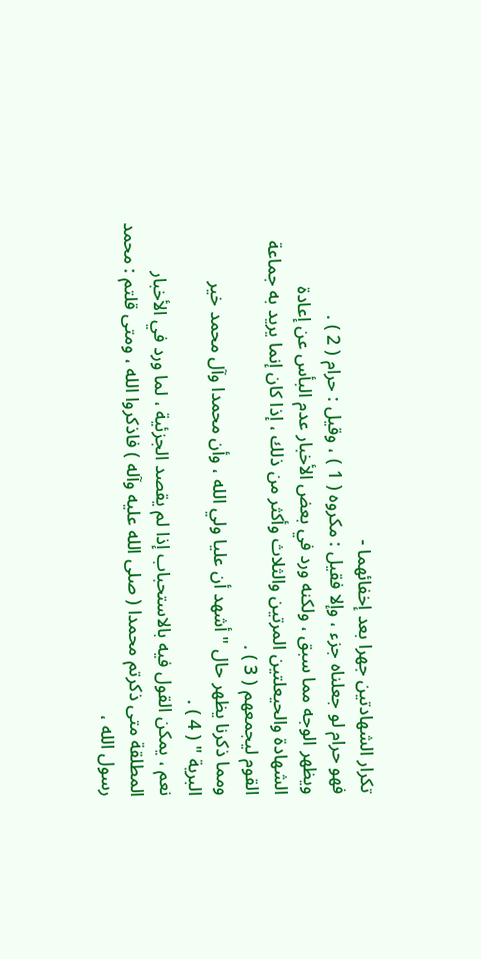تكرار الشهادتين جهرا بعد إخفائهما -
فهو حرام لو جعلناه جزء ، وإلا فقيل : مكروه ( 1 ) ، وقيل : حرام ( 2 ) .
ويظهر الوجه مما سبق ، ولكنه ورد في بعض الأخبار عدم البأس عن إعادة
الشهادة والحيعلتين المرتين والثلاث وأكثر من ذلك ، إذا كان إنما يريد به جماعة
القوم ليجمعهم ( 3 ) .
ومما ذكرنا يظهر حال " أشهد أن عليا ولي الله ، وأن محمدا وآل محمد خير
البرية " ( 4 ) .
نعم ، يمكن القول فيه بالاستحباب إذا لم يقصد الجزئية ، لما ورد في الأخبار
المطلقة متى ذكرتم محمدا ( صلى الله عليه وآله ) فاذكروا الله ، ومتى قلتم : محمد رسول الله ،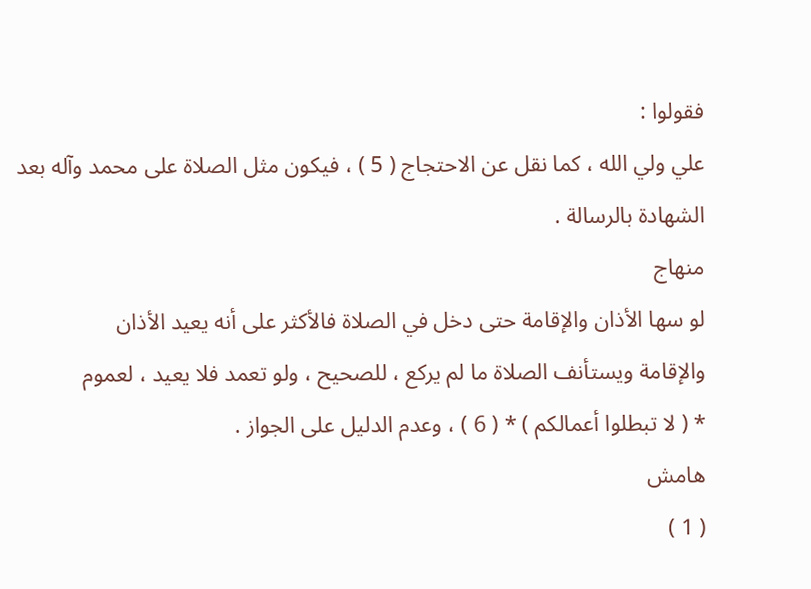فقولوا :
علي ولي الله ، كما نقل عن الاحتجاج ( 5 ) ، فيكون مثل الصلاة على محمد وآله بعد
الشهادة بالرسالة .
منهاج
لو سها الأذان والإقامة حتى دخل في الصلاة فالأكثر على أنه يعيد الأذان
والإقامة ويستأنف الصلاة ما لم يركع ، للصحيح ، ولو تعمد فلا يعيد ، لعموم
* ( لا تبطلوا أعمالكم ) * ( 6 ) ، وعدم الدليل على الجواز .
هامش
( 1 )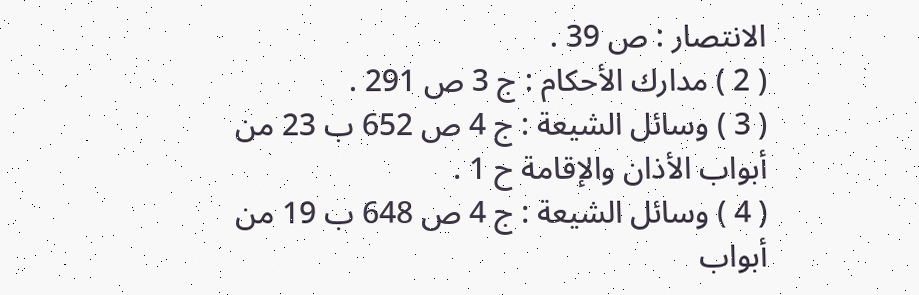الانتصار : ص 39 .
( 2 ) مدارك الأحكام : ج 3 ص 291 .
( 3 ) وسائل الشيعة : ج 4 ص 652 ب 23 من أبواب الأذان والإقامة ح 1 .
( 4 ) وسائل الشيعة : ج 4 ص 648 ب 19 من أبواب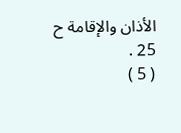الأذان والإقامة ح 25 .
( 5 )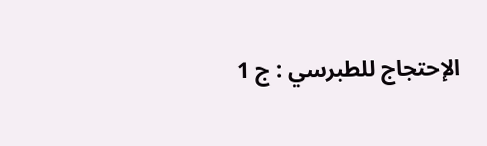الإحتجاج للطبرسي : ج 1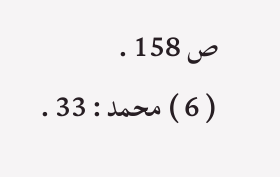ص 158 .
( 6 ) محمد : 33 .